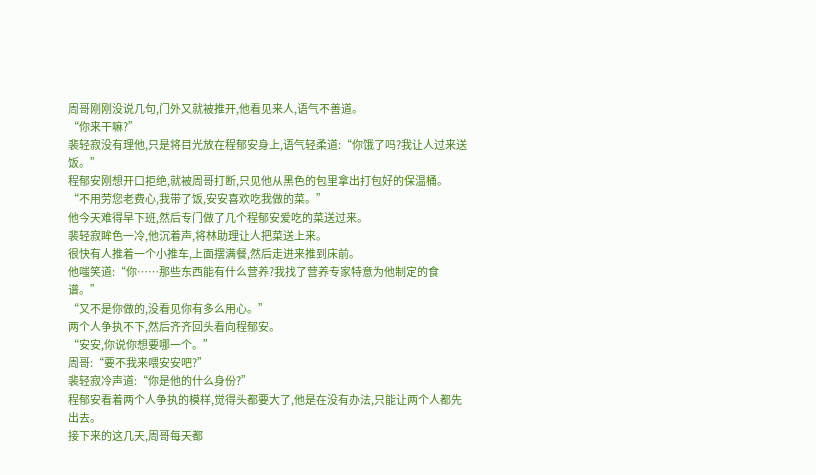周哥刚刚没说几句,门外又就被推开,他看见来人,语气不善道。
“你来干嘛?”
裴轻寂没有理他,只是将目光放在程郁安身上,语气轻柔道:“你饿了吗?我让人过来送饭。”
程郁安刚想开口拒绝,就被周哥打断,只见他从黑色的包里拿出打包好的保温桶。
“不用劳您老费心,我带了饭,安安喜欢吃我做的菜。”
他今天难得早下班,然后专门做了几个程郁安爱吃的菜送过来。
裴轻寂眸色一冷,他沉着声,将林助理让人把菜送上来。
很快有人推着一个小推车,上面摆满餐,然后走进来推到床前。
他嗤笑道:“你……那些东西能有什么营养?我找了营养专家特意为他制定的食谱。”
“又不是你做的,没看见你有多么用心。”
两个人争执不下,然后齐齐回头看向程郁安。
“安安,你说你想要哪一个。”
周哥:“要不我来喂安安吧?”
裴轻寂冷声道:“你是他的什么身份?”
程郁安看着两个人争执的模样,觉得头都要大了,他是在没有办法,只能让两个人都先出去。
接下来的这几天,周哥每天都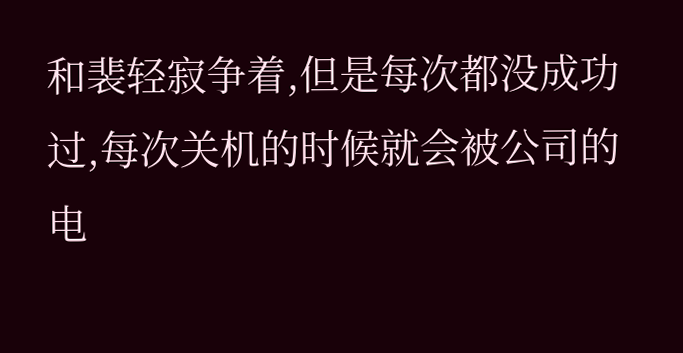和裴轻寂争着,但是每次都没成功过,每次关机的时候就会被公司的电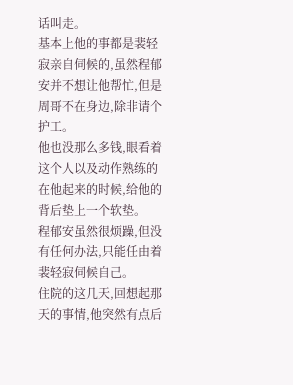话叫走。
基本上他的事都是裴轻寂亲自伺候的,虽然程郁安并不想让他帮忙,但是周哥不在身边,除非请个护工。
他也没那么多钱,眼看着这个人以及动作熟练的在他起来的时候,给他的背后垫上一个软垫。
程郁安虽然很烦躁,但没有任何办法,只能任由着裴轻寂伺候自己。
住院的这几天,回想起那天的事情,他突然有点后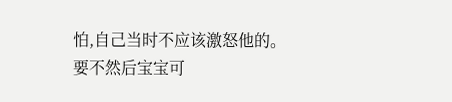怕,自己当时不应该激怒他的。
要不然后宝宝可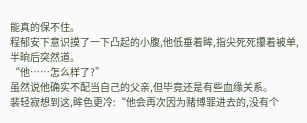能真的保不住。
程郁安下意识摸了一下凸起的小腹,他低垂着眸,指尖死死攥着被单,半晌后突然道。
“他……怎么样了?”
虽然说他确实不配当自己的父亲,但毕竟还是有些血缘关系。
裴轻寂想到这,眸色更冷:“他会再次因为赌博罪进去的,没有个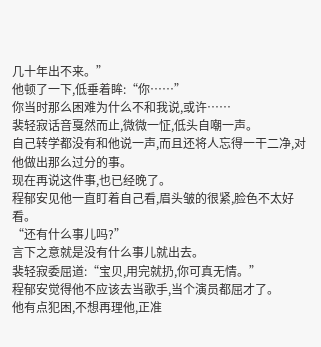几十年出不来。”
他顿了一下,低垂着眸:“你……”
你当时那么困难为什么不和我说,或许……
裴轻寂话音戛然而止,微微一怔,低头自嘲一声。
自己转学都没有和他说一声,而且还将人忘得一干二净,对他做出那么过分的事。
现在再说这件事,也已经晚了。
程郁安见他一直盯着自己看,眉头皱的很紧,脸色不太好看。
“还有什么事儿吗?”
言下之意就是没有什么事儿就出去。
裴轻寂委屈道:“宝贝,用完就扔,你可真无情。”
程郁安觉得他不应该去当歌手,当个演员都屈才了。
他有点犯困,不想再理他,正准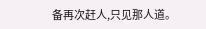备再次赶人,只见那人道。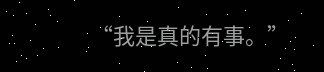“我是真的有事。”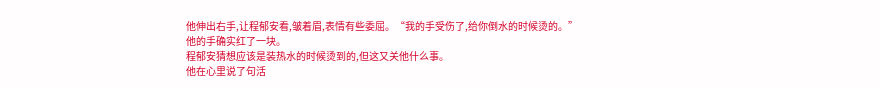他伸出右手,让程郁安看,皱着眉,表情有些委屈。“我的手受伤了,给你倒水的时候烫的。”
他的手确实红了一块。
程郁安猜想应该是装热水的时候烫到的,但这又关他什么事。
他在心里说了句活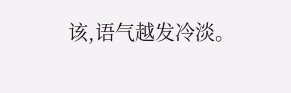该,语气越发冷淡。